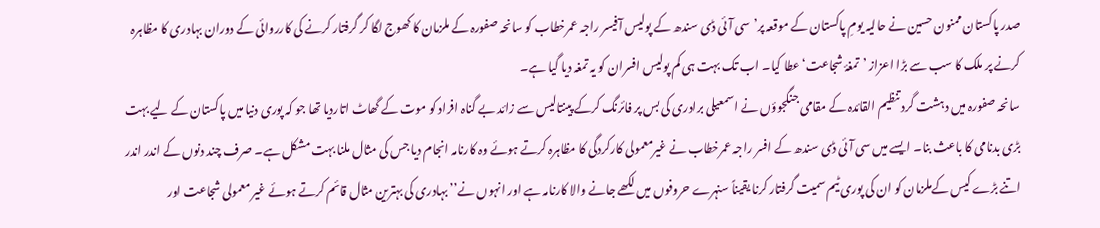صدر پاکستان ممنون حسین نے حالیہ یومِ پاکستان کے موقعہ پر’سی آئی ڈی سندھ کے پولیس آفیسر راجہ عمرخطاب کو سانحہ صفورہ کے ملزمان کا کھوج لگا کر گرفتار کرنے کی کارروائی کے دوران بہادری کا مظاہرہ کرنے پر ملک کا سب سے بڑا اعزاز ’تمغۂ شجاعت‘ عطا کیا۔ اب تک بہت ہی کم پولیس افسران کو یہ تمغہ دیا گیا ہے۔
سانحہ صفورہ میں دہشت گرد تنظیم القائدہ کے مقامی جنگجوؤں نے اسمعیلی برادری کی بس پر فائرنگ کرکے پینتالیس سے زائد بے گناہ افراد کو موت کے گھاٹ اتاردیا تھا جو کہ پوری دنیا میں پاکستان کے لیے بہت بڑی بدنامی کا باعث بنا۔ ایسے میں سی آئی ڈی سندھ کے افسر راجہ عمرخطاب نے غیرمعمولی کارکردگی کا مظاہرہ کرتے ہوئے وہ کارنامہ انجام دیا جس کی مثال ملنا بہت مشکل ہے۔ صرف چند دنوں کے اندر اندر اتنے بڑے کیس کےملزمان کو ان کی پوری ٹیم سمیت گرفتار کرنا یقیناً سنہرے حروفوں میں لکھے جانے والا کارنامہ ہے اور انہوں نے’’بہادری کی بہترین مثال قائم کرتے ہوئے غیر معمولی شجاعت اور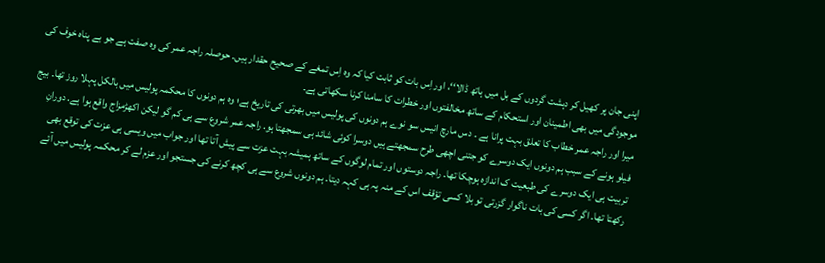اپنی جان پر کھیل کر دہشت گردوں کے بل میں ہاتھ ڈالا‘‘، اور اِس بات کو ثابت کیا کہ وہ اِس تمغے کے صحیح حقدار ہیں۔ حوصلہ راجہ عمر کی وہ صفت ہے جو بے پناہ خوف کی موجودگی میں بھی اطمینان اور استحکام کے ساتھ مخالفتوں اور خطرات کا سامنا کرنا سکھاتی ہے۔
میرا اور راجہ عمر خطاب کا تعلق بہت پرانا ہے ۔ دس مارچ انیس سو نوے ہم دونوں کی پولیس میں بھرتی کی تاریخ ہے؛ وہ ہم دونوں کا محکمہ پولیس میں بالکل پہلا روز تھا۔ بیج فیلو ہونے کے سبب ہم دونوں ایک دوسرے کو جتنی اچھی طرح سمجھتے ہیں دوسرا کوئی شائد ہی سمجھتا ہو. راجہ عمر شروع سے ہی کم گو لیکن اکھڑمزاج واقع ہوا ہے. دورانِ تربیت ہی ایک دوسرے کی طبعیت ک اندازہ ہوچکا تھا۔ راجہ دوستوں اور تمام لوگوں کے ساتھ ہمیشہ بہت عزت سے پیش آتا تھا اور جواب میں ویسی ہی عزت کی توقع بھی رکھتا تھا۔ اگر کسی کی بات ناگوار گزرتی تو بلا کسی تؤقف اس کے منہ پہ ہی کہہ دیتا. ہم دونوں شروع سے ہی کچھ کرنے کی جستجو اور عزم لے کر محکمہ پولیس میں آئے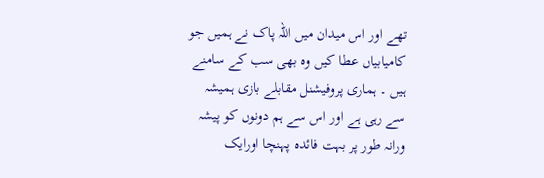تھے اور اس میدان میں اللہ پاک نے ہمیں جو کامیابیاں عطا کیں وہ بھی سب کے سامنے ہیں ۔ ہماری پروفیشنل مقابلے بازی ہمیشہ سے رہی ہے اور اس سے ہم دونوں کو پیشہ ورانہ طور پر بہت فائدہ پہنچا اورایک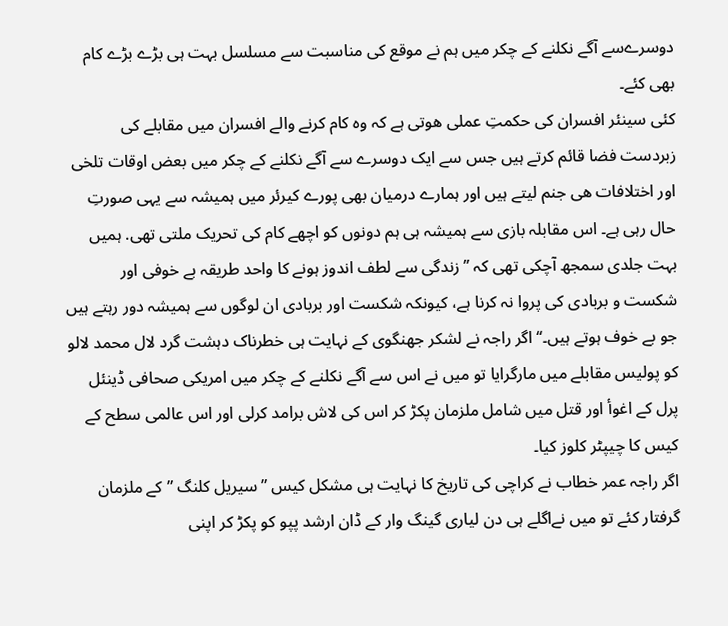دوسرےسے آگے نکلنے کے چکر میں ہم نے موقع کی مناسبت سے مسلسل بہت ہی بڑے بڑے کام بھی کئے۔
کئی سینئر افسران کی حکمتِ عملی ھوتی ہے کہ وہ کام کرنے والے افسران میں مقابلے کی زبردست فضا قائم کرتے ہیں جس سے ایک دوسرے سے آگے نکلنے کے چکر میں بعض اوقات تلخی اور اختلافات ھی جنم لیتے ہیں اور ہمارے درمیان بھی پورے کیرئر میں ہمیشہ سے یہی صورتِ حال رہی ہے۔ اس مقابلہ بازی سے ہمیشہ ہی ہم دونوں کو اچھے کام کی تحریک ملتی تھی. ہمیں بہت جلدی سمجھ آچکی تھی کہ ’’زندگی سے لطف اندوز ہونے کا واحد طریقہ بے خوفی اور شکست و بربادی کی پروا نہ کرنا ہے، کیونکہ شکست اور بربادی ان لوگوں سے ہمیشہ دور رہتے ہیں جو بے خوف ہوتے ہیں۔‘‘ اگر راجہ نے لشکر جھنگوی کے نہایت ہی خطرناک دہشت گرد لال محمد لالو کو پولیس مقابلے میں مارگرایا تو میں نے اس سے آگے نکلنے کے چکر میں امریکی صحافی ڈینئل پرل کے اغوأ اور قتل میں شامل ملزمان پکڑ کر اس کی لاش برامد کرلی اور اس عالمی سطح کے کیس کا چیپٹر کلوز کیا۔
اگر راجہ عمر خطاب نے کراچی کی تاریخ کا نہایت ہی مشکل کیس ”سیریل کلنگ ”کے ملزمان گرفتار کئے تو میں نےاگلے ہی دن لیاری گینگ وار کے ڈان ارشد پپو کو پکڑ کر اپنی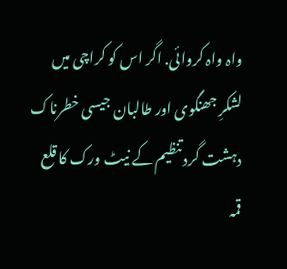واہ واہ کروائی. اگر اس کو کراچی میں لشکرِ جھنگوی اور طالبان جیسی خطرناک دہشت گرد تنظیم کے نیٹ ورک کا قلع قمہ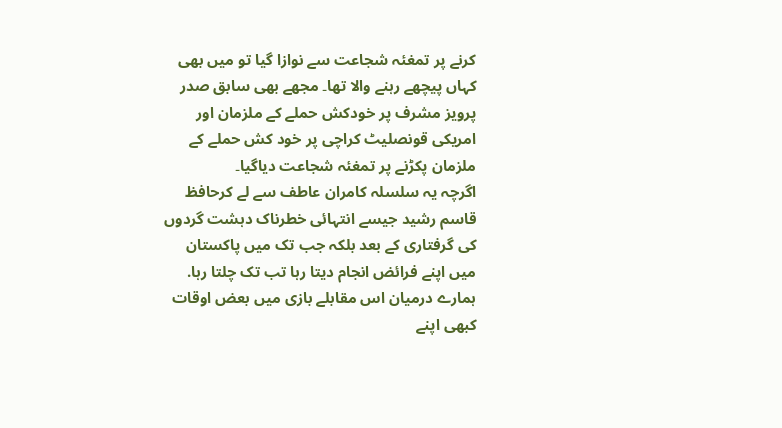کرنے پر تمغئہ شجاعت سے نوازا گیا تو میں بھی کہاں پیچھے رہنے والا تھا۔ مجھے بھی سابق صدر پرویز مشرف پر خودکش حملے کے ملزمان اور امریکی قونصلیٹ کراچی پر خود کش حملے کے ملزمان پکڑنے پر تمغئہ شجاعت دیاگیا۔
اگرچہ یہ سلسلہ کامران عاطف سے لے کرحافظ قاسم رشید جیسے انتہائی خطرناک دہشت گردوں کی گرفتاری کے بعد بلکہ جب تک میں پاکستان میں اپنے فرائض انجام دیتا رہا تب تک چلتا رہا. ہمارے درمیان اس مقابلے بازی میں بعض اوقات کبھی اپنے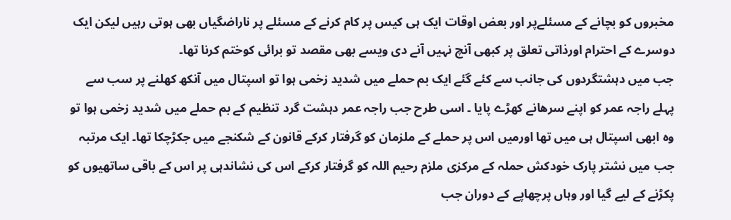مخبروں کو بچانے کے مسئلےپر اور بعض اوقات ایک ہی کیس پر کام کرنے کے مسئلے پر ناراضگیاں بھی ہوتی رہیں لیکن ایک دوسرے کے احترام اورذاتی تعلق پر کبھی آنچ نہیں آنے دی ویسے بھی مقصد تو برائی کوختم کرنا تھا۔
جب میں دہشتگردوں کی جانب سے کئے گئے ایک بم حملے میں شدید زخمی ہوا تو اسپتال میں آنکھ کھلنے پر سب سے پہلے راجہ عمر کو اپنے سرھانے کھڑے پایا ۔ اسی طرح جب راجہ عمر دہشت گرد تنظیم کے بم حملے میں شدید زخمی ہوا تو وہ ابھی اسپتال ہی میں تھا اورمیں اس پر حملے کے ملزمان کو گرفتار کرکے قانون کے شکنجے میں جکڑچکا تھا۔ ایک مرتبہ جب میں نشتر پارک خودکش حملہ کے مرکزی ملزم رحیم اللہ کو گرفتار کرکے اس کی نشاندہی پر اس کے باقی ساتھیوں کو پکڑنے کے لیے گیا اور وہاں پرچھاپے کے دوران جب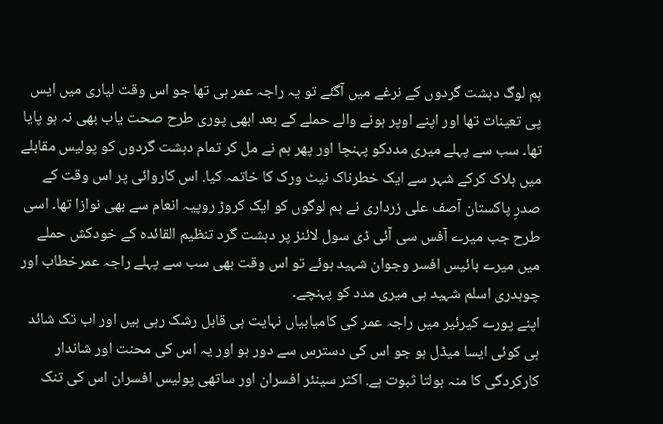ہم لوگ دہشت گردوں کے نرغے میں آگئے تو یہ راجہ عمر ہی تھا جو اس وقت لیاری میں ایس پی تعینات تھا اور اپنے اوپر ہونے والے حملے کے بعد ابھی پوری طرح صحت یاب بھی نہ ہو پایا تھا۔ سب سے پہلے میری مددکو پہنچا اور پھر ہم نے مل کر تمام دہشت گردوں کو پولیس مقابلے میں ہلاک کرکے شہر سے ایک خطرناک نیٹ ورک کا خاتمہ کیا. اس کاروائی پر اس وقت کے صدرِ پاکستان آصف علی زرداری نے ہم لوگوں کو ایک کروڑ روپیہ انعام سے بھی نوازا تھا۔ اسی طرح جب میرے آفس سی آئی ڈی سول لائنز پر دہشت گرد تنظیم القائدہ کے خودکش حملے میں میرے بائیس افسر وجوان شہید ہوئے تو اس وقت بھی سب سے پہلے راجہ عمرخطاب اور چوہدری اسلم شہید ہی میری مدد کو پہنچے۔
اپنے پورے کیرئیر میں راجہ عمر کی کامیابیاں نہایت ہی قابل رشک رہی ہیں اور اب تک شائد ہی کوئی ایسا میڈل ہو جو اس کی دسترس سے دور ہو اور یہ اس کی محنت اور شاندار کارکردگی کا منہ بولتا ثبوت ہے. اکثر سینئر افسران اور ساتھی پولیس افسران اس کی تنک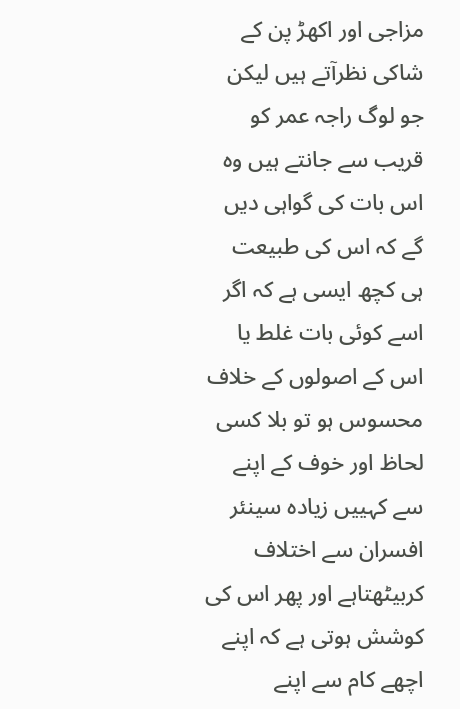مزاجی اور اکھڑ پن کے شاکی نظرآتے ہیں لیکن جو لوگ راجہ عمر کو قریب سے جانتے ہیں وہ اس بات کی گواہی دیں گے کہ اس کی طبیعت ہی کچھ ایسی ہے کہ اگر اسے کوئی بات غلط یا اس کے اصولوں کے خلاف محسوس ہو تو بلا کسی لحاظ اور خوف کے اپنے سے کہییں زیادہ سینئر افسران سے اختلاف کربیٹھتاہے اور پھر اس کی کوشش ہوتی ہے کہ اپنے اچھے کام سے اپنے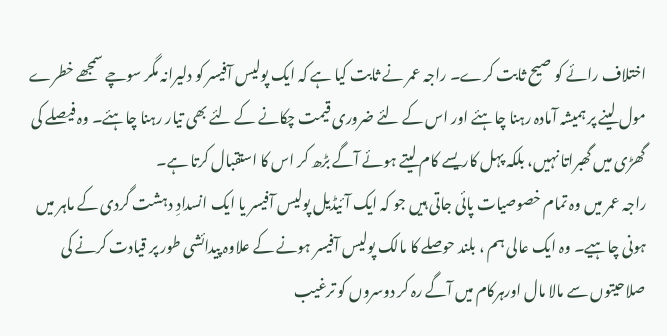اختلاف رائے کو صیح ثابت کرے۔ راجہ عمر نے ثابت کیا ہے کہ ایک پولیس آفیسر کو دلیرانہ مگر سوچے سمجھے خطرے مول لینے پر ہمیشہ آمادہ رہنا چاہئے اور اس کے لئے ضروری قیمت چکانے کے لئے بھی تیار رہنا چاہئے۔ وہ فیصلے کی گھڑی میں گھبراتا نہیں، بلکہ پہل کاریسے کام لیتے ہوئے آگے بڑھ کر اس کا استقبال کرتا ہے۔
راجہ عمر میں وہ تمام خصوصیات پائی جاتی ہیں جو کہ ایک آئیڈیل پولیس آفیسر یا ایک انسدادِ دہشت گردی کے ماہر میں ہونی چاہیے۔ وہ ایک عالی ہم ، بلند حوصلے کا مالک پولیس آفیسر ہونے کے علاوہ پیدائشی طور پر قیادت کرنے کی صلاحیتوں سے مالا مال اورہرکام میں آگے رہ کر دوسروں کو ترغیب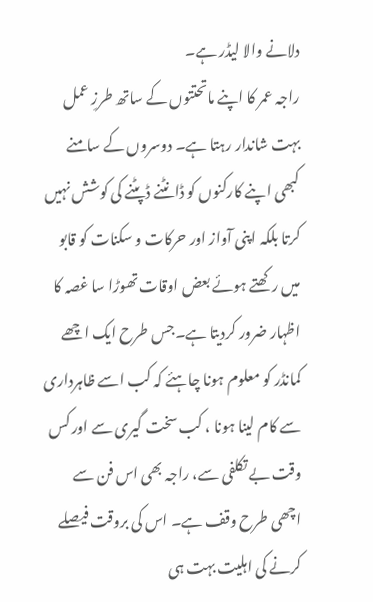دلانے والا لیڈر ہے۔
راجہ عمر کا اپنے ماتحتتوں کے ساتھ طرزِ عمل بہت شاندار رہتا ہے۔ دوسروں کے سامنے کبھی اپنے کارکنوں کو ڈانٹنے ڈپٹنے کی کوشش نہیں کرتا بلکہ اپنی آواز اور حرکات و سکنات کو قابو میں رکھتے ہوئے بعض اوقات تھوڑا سا غصہ کا اظہار ضرور کردیتا ہے۔جس طرح ایک اچھے کمانڈر کو معلوم ہونا چاہئے کہ کب اسے ظاہرداری سے کام لینا ہونا ، کب سخت گیری سے اور کس وقت بے تکلفی سے، راجہ بھی اس فن سے اچھی طرح وقف ہے۔ اس کی بروقت فیصلے کرنے کی اہلیت بہت ہی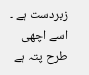زبردست ہے ۔ اسے اچھی طرح پتہ ہے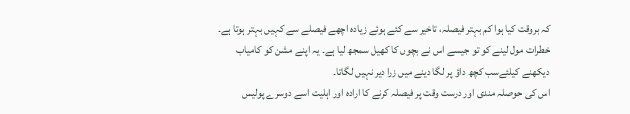کہ بروقت کیا ہوا کم بہتر فیصلہ، تاخیر سے کئے ہوئے زیادہ اچھے فیصلے سے کہیں بہتر ہوتا ہے۔ خطرات مول لینے کو تو جیسے اس نے بچوں کا کھیل سمجھ لیا ہے۔ یہ اپنے مشن کو کامیاب دیکھنے کیلئےسب کچھ داؤ پر لگا دینے میں زرا دیر نہیں لگاتا۔
اس کی حوصلہ مندی اور درست وقت پر فیصلہ کرنے کا ارادہ اور اہلیت اسے دوسرے پولیس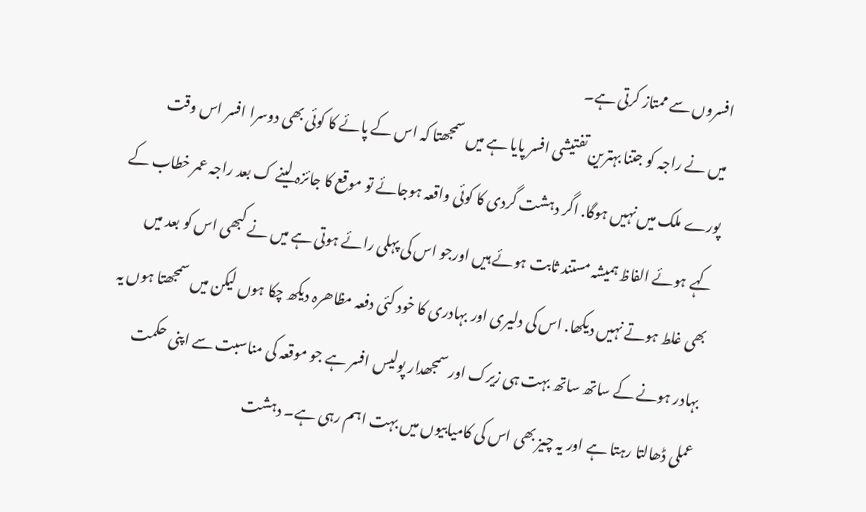افسروں سے ممتاز کرتی ہے۔
میں نے راجہ کو جتنا بہترین تفتیشی افسر پایا ہے میں سمجھتا کہ اس کے پائے کا کوئی بھی دوسرا افسر اس وقت پورے ملک میں نہیں ہوگا. اگر دہشت گردی کا کوئی واقعہ ہوجائے تو موقع کا جائزہ لینے ک بعد راجہ عمر خطاب کے کہے ہوئے الفاظ ہمیشہ مستند ثابت ہوئے ہیں اورجو اس کی پہلی رائے ہوتی ہے میں نے کبھی اس کو بعد میں بھی غلط ہوتے نہیں دیکھا. اس کی دلیری اور بہادری کا خود کئی دفعہ مظاھرہ دیکھ چکا ہوں لیکن میں سمجھتا ہوں یہ بہادر ہونے کے ساتھ ساتھ بہت ہی زیرک اور سمجھدار پولیس افسر ہے جو موقعہ کی مناسبت سے اپنی حکمت عملی ڈھالتا رہتا ہے اور یہ چیز بھی اس کی کامیابیوں میں بہت اہم رہی ہے۔ دہشت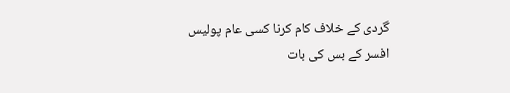گردی کے خلاف کام کرنا کسی عام پولیس افسر کے بس کی بات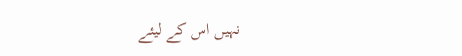نہیں اس کے لیئے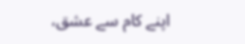اپنے کام سے عشق،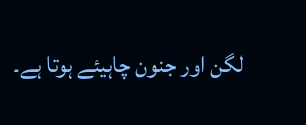لگن اور جنون چاہیئے ہوتا ہے۔